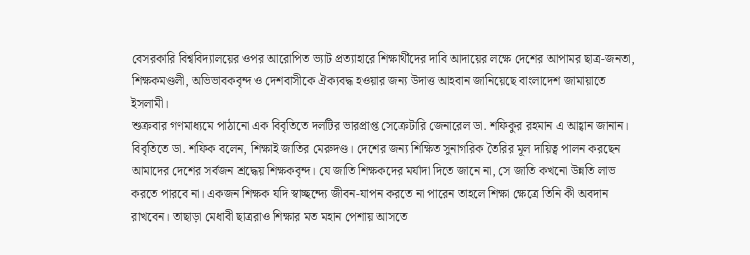বেসরকারি বিশ্ববিদ্যালয়ের ওপর আরোপিত ভ্যাট প্রত্যাহারে শিক্ষার্থীদের দাবি আদায়ের লক্ষে দেশের আপামর ছাত্র-জনতা, শিক্ষকমণ্ডলী, অভিভাবকবৃন্দ ও দেশবাসীকে ঐক্যবদ্ধ হওয়ার জন্য উদাত্ত আহবান জানিয়েছে বাংলাদেশ জামায়াতে ইসলামী।
শুক্রবার গণমাধ্যমে পাঠানো এক বিবৃতিতে দলটির ভারপ্রাপ্ত সেক্রেটারি জেনারেল ডা. শফিকুর রহমান এ আহ্বান জানান।
বিবৃতিতে ডা. শফিক বলেন, শিক্ষাই জাতির মেরুদণ্ড। দেশের জন্য শিক্ষিত সুনাগরিক তৈরির মূল দায়িত্ব পালন করছেন আমাদের দেশের সর্বজন শ্রদ্ধেয় শিক্ষকবৃন্দ। যে জাতি শিক্ষকদের মর্যাদা দিতে জানে না, সে জাতি কখনো উন্নতি লাভ করতে পারবে না। একজন শিক্ষক যদি স্বাচ্ছন্দ্যে জীবন-যাপন করতে না পারেন তাহলে শিক্ষা ক্ষেত্রে তিনি কী অবদান রাখবেন। তাছাড়া মেধাবী ছাত্ররাও শিক্ষার মত মহান পেশায় আসতে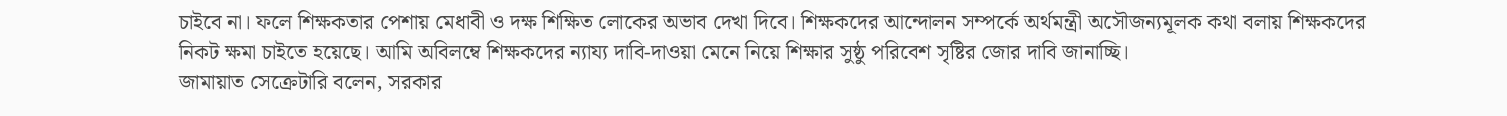চাইবে না। ফলে শিক্ষকতার পেশায় মেধাবী ও দক্ষ শিক্ষিত লোকের অভাব দেখা দিবে। শিক্ষকদের আন্দোলন সম্পর্কে অর্থমন্ত্রী অসৌজন্যমূলক কথা বলায় শিক্ষকদের নিকট ক্ষমা চাইতে হয়েছে। আমি অবিলম্বে শিক্ষকদের ন্যায্য দাবি-দাওয়া মেনে নিয়ে শিক্ষার সুষ্ঠু পরিবেশ সৃষ্টির জোর দাবি জানাচ্ছি।
জামায়াত সেক্রেটারি বলেন, সরকার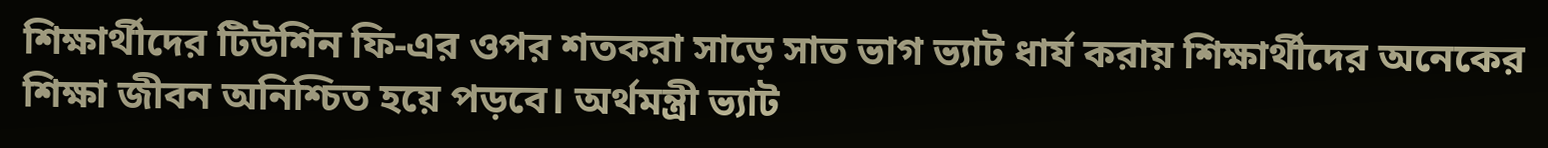শিক্ষার্থীদের টিউশিন ফি-এর ওপর শতকরা সাড়ে সাত ভাগ ভ্যাট ধার্য করায় শিক্ষার্থীদের অনেকের শিক্ষা জীবন অনিশ্চিত হয়ে পড়বে। অর্থমন্ত্রী ভ্যাট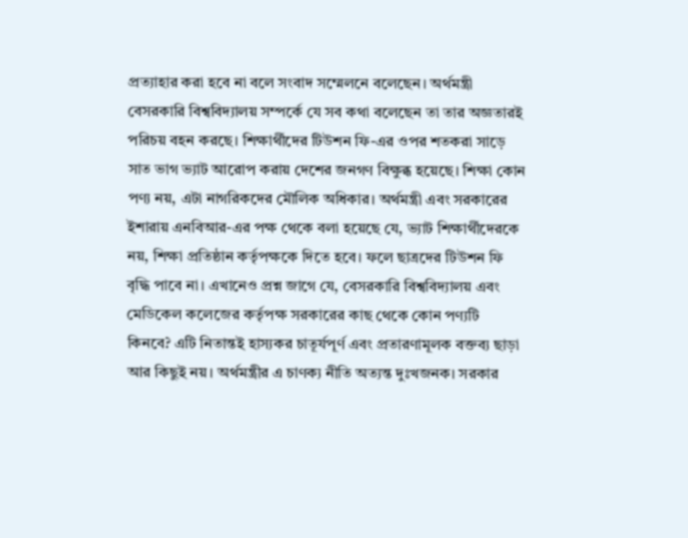প্রত্যাহার করা হবে না বলে সংবাদ সম্মেলনে বলেছেন। অর্থমন্ত্রী বেসরকারি বিশ্ববিদ্যালয় সম্পর্কে যে সব কথা বলেছেন তা তার অজ্ঞতারই পরিচয় বহন করছে। শিক্ষার্থীদের টিউশন ফি-এর ওপর শতকরা সাড়ে সাত ভাগ ভ্যাট আরোপ করায় দেশের জনগণ বিক্ষুব্ধ হয়েছে। শিক্ষা কোন পণ্য নয়, এটা নাগরিকদের মৌলিক অধিকার। অর্থমন্ত্রী এবং সরকারের ইশারায় এনবিআর-এর পক্ষ থেকে বলা হয়েছে যে, ভ্যাট শিক্ষার্থীদেরকে নয়, শিক্ষা প্রতিষ্ঠান কর্তৃপক্ষকে দিতে হবে। ফলে ছাত্রদের টিউশন ফি বৃদ্ধি পাবে না। এখানেও প্রশ্ন জাগে যে, বেসরকারি বিশ্ববিদ্যালয় এবং মেডিকেল কলেজের কর্তৃপক্ষ সরকারের কাছ থেকে কোন পণ্যটি কিনবে? এটি নিতান্তই হাস্যকর চাতূর্যপূর্ণ এবং প্রতারণামূলক বক্তব্য ছাড়া আর কিছুই নয়। অর্থমন্ত্রীর এ চাণক্য নীতি অত্যন্ত দুঃখজনক। সরকার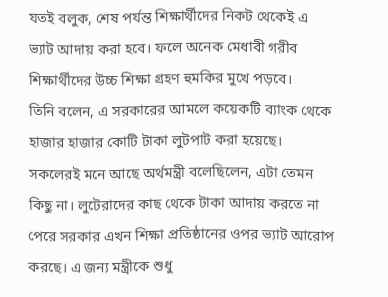যতই বলুক, শেষ পর্যন্ত শিক্ষার্থীদের নিকট থেকেই এ ভ্যাট আদায় করা হবে। ফলে অনেক মেধাবী গরীব শিক্ষার্থীদের উচ্চ শিক্ষা গ্রহণ হুমকির মুখে পড়বে।
তিনি বলেন, এ সরকারের আমলে কয়েকটি ব্যাংক থেকে হাজার হাজার কোটি টাকা লুটপাট করা হয়েছে। সকলেরই মনে আছে অর্থমন্ত্রী বলেছিলেন, এটা তেমন কিছু না। লুটেরাদের কাছ থেকে টাকা আদায় করতে না পেরে সরকার এখন শিক্ষা প্রতিষ্ঠানের ওপর ভ্যাট আরোপ করছে। এ জন্য মন্ত্রীকে শুধু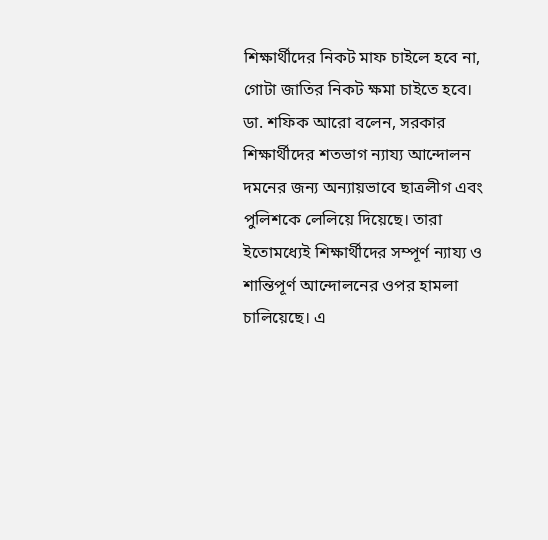শিক্ষার্থীদের নিকট মাফ চাইলে হবে না, গোটা জাতির নিকট ক্ষমা চাইতে হবে।
ডা. শফিক আরো বলেন, সরকার শিক্ষার্থীদের শতভাগ ন্যায্য আন্দোলন দমনের জন্য অন্যায়ভাবে ছাত্রলীগ এবং পুলিশকে লেলিয়ে দিয়েছে। তারা ইতোমধ্যেই শিক্ষার্থীদের সম্পূর্ণ ন্যায্য ও শান্তিপূর্ণ আন্দোলনের ওপর হামলা চালিয়েছে। এ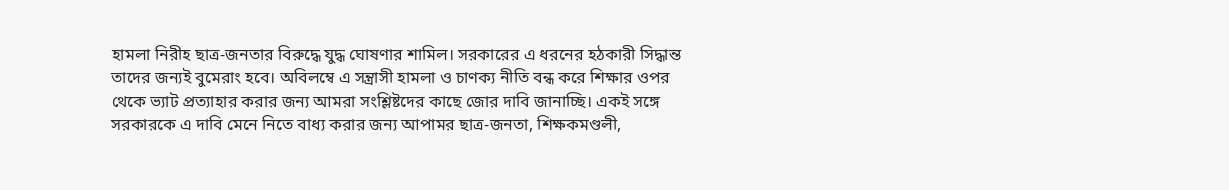হামলা নিরীহ ছাত্র-জনতার বিরুদ্ধে যুদ্ধ ঘোষণার শামিল। সরকারের এ ধরনের হঠকারী সিদ্ধান্ত তাদের জন্যই বুমেরাং হবে। অবিলম্বে এ সন্ত্রাসী হামলা ও চাণক্য নীতি বন্ধ করে শিক্ষার ওপর থেকে ভ্যাট প্রত্যাহার করার জন্য আমরা সংশ্লিষ্টদের কাছে জোর দাবি জানাচ্ছি। একই সঙ্গে সরকারকে এ দাবি মেনে নিতে বাধ্য করার জন্য আপামর ছাত্র-জনতা, শিক্ষকমণ্ডলী,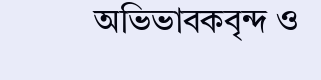অভিভাবকবৃন্দ ও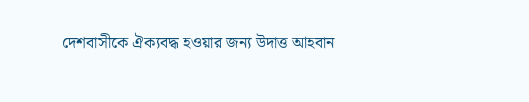দেশবাসীকে ঐক্যবদ্ধ হওয়ার জন্য উদাত্ত আহবান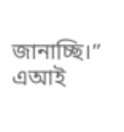জানাচ্ছি।”
এআই